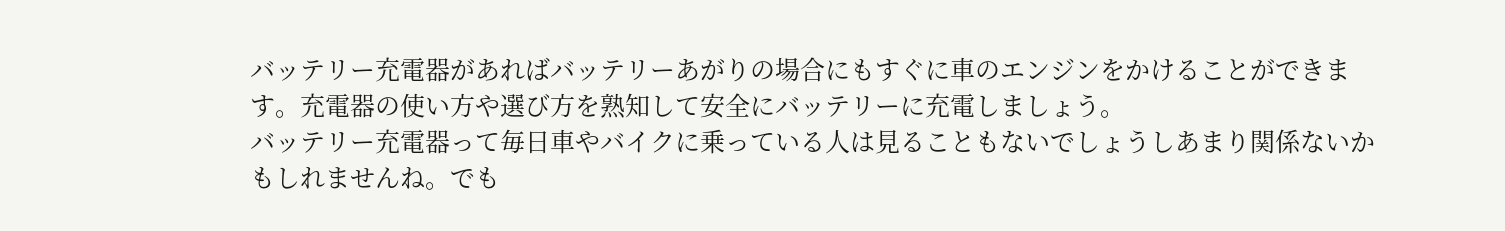バッテリー充電器があればバッテリーあがりの場合にもすぐに車のエンジンをかけることができます。充電器の使い方や選び方を熟知して安全にバッテリーに充電しましょう。
バッテリー充電器って毎日車やバイクに乗っている人は見ることもないでしょうしあまり関係ないかもしれませんね。でも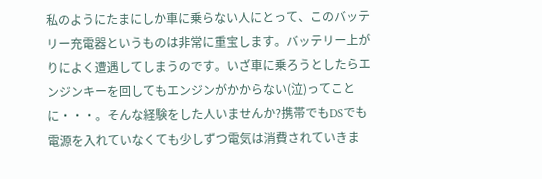私のようにたまにしか車に乗らない人にとって、このバッテリー充電器というものは非常に重宝します。バッテリー上がりによく遭遇してしまうのです。いざ車に乗ろうとしたらエンジンキーを回してもエンジンがかからない(泣)ってことに・・・。そんな経験をした人いませんか?携帯でもDSでも電源を入れていなくても少しずつ電気は消費されていきま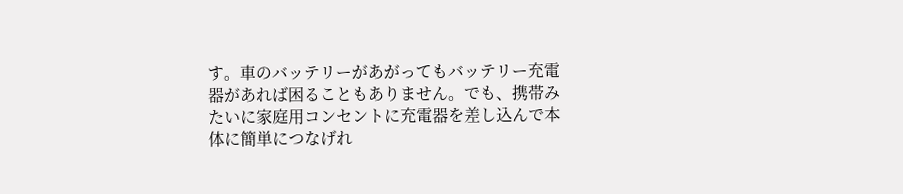す。車のバッテリーがあがってもバッテリー充電器があれば困ることもありません。でも、携帯みたいに家庭用コンセントに充電器を差し込んで本体に簡単につなげれ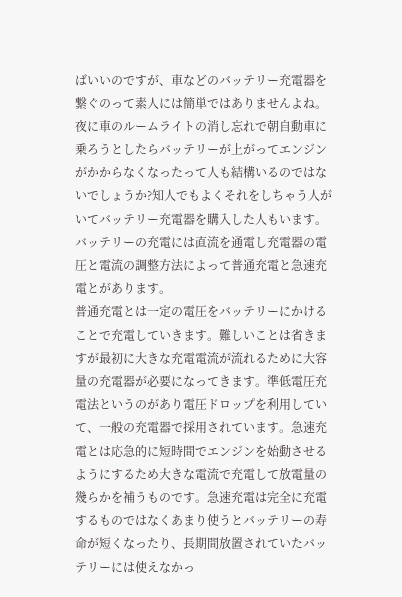ばいいのですが、車などのバッテリー充電器を繋ぐのって素人には簡単ではありませんよね。
夜に車のルームライトの消し忘れで朝自動車に乗ろうとしたらバッテリーが上がってエンジンがかからなくなったって人も結構いるのではないでしょうか?知人でもよくそれをしちゃう人がいてバッテリー充電器を購入した人もいます。バッテリーの充電には直流を通電し充電器の電圧と電流の調整方法によって普通充電と急速充電とがあります。
普通充電とは一定の電圧をバッテリーにかけることで充電していきます。難しいことは省きますが最初に大きな充電電流が流れるために大容量の充電器が必要になってきます。準低電圧充電法というのがあり電圧ドロップを利用していて、一般の充電器で採用されています。急速充電とは応急的に短時間でエンジンを始動させるようにするため大きな電流で充電して放電量の幾らかを補うものです。急速充電は完全に充電するものではなくあまり使うとバッテリーの寿命が短くなったり、長期間放置されていたバッテリーには使えなかっ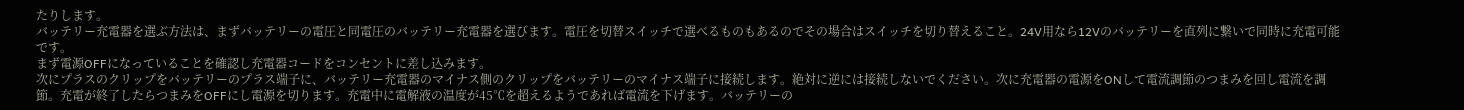たりします。
バッテリー充電器を選ぶ方法は、まずバッテリーの電圧と同電圧のバッテリー充電器を選びます。電圧を切替スイッチで選べるものもあるのでその場合はスイッチを切り替えること。24V用なら12Vのバッテリーを直列に繋いで同時に充電可能です。
まず電源OFFになっていることを確認し充電器コードをコンセントに差し込みます。
次にプラスのクリップをバッテリーのプラス端子に、バッテリー充電器のマイナス側のクリップをバッテリーのマイナス端子に接続します。絶対に逆には接続しないでください。次に充電器の電源をONして電流調節のつまみを回し電流を調節。充電が終了したらつまみをOFFにし電源を切ります。充電中に電解液の温度が45℃を超えるようであれば電流を下げます。バッテリーの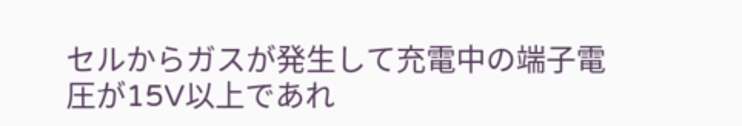セルからガスが発生して充電中の端子電圧が15V以上であれ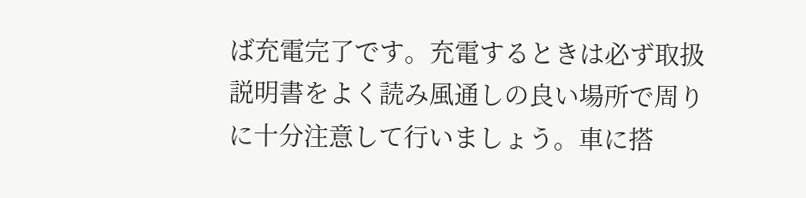ば充電完了です。充電するときは必ず取扱説明書をよく読み風通しの良い場所で周りに十分注意して行いましょう。車に搭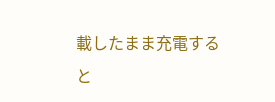載したまま充電すると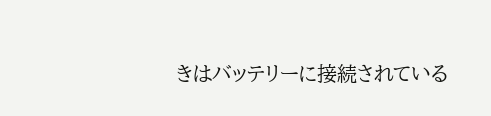きはバッテリーに接続されている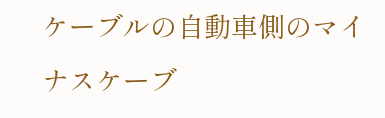ケーブルの自動車側のマイナスケーブ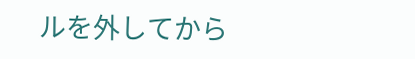ルを外してから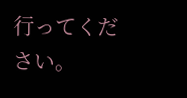行ってください。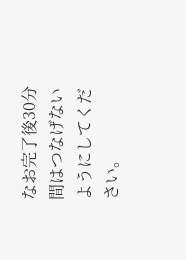なお完了後30分間はつなげないようにしてください。